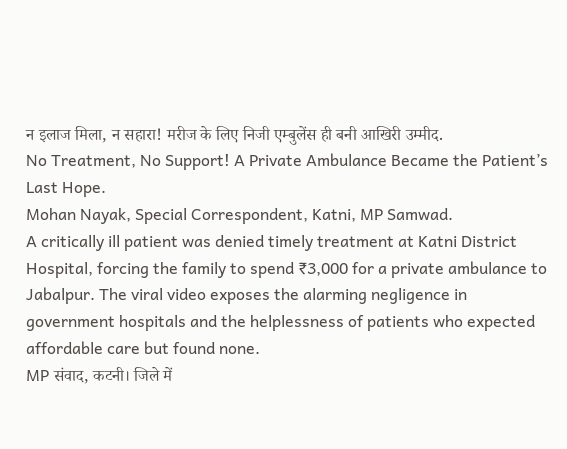न इलाज मिला, न सहारा! मरीज के लिए निजी एम्बुलेंस ही बनी आखिरी उम्मीद.
No Treatment, No Support! A Private Ambulance Became the Patient’s Last Hope.
Mohan Nayak, Special Correspondent, Katni, MP Samwad.
A critically ill patient was denied timely treatment at Katni District Hospital, forcing the family to spend ₹3,000 for a private ambulance to Jabalpur. The viral video exposes the alarming negligence in government hospitals and the helplessness of patients who expected affordable care but found none.
MP संवाद, कटनी। जिले में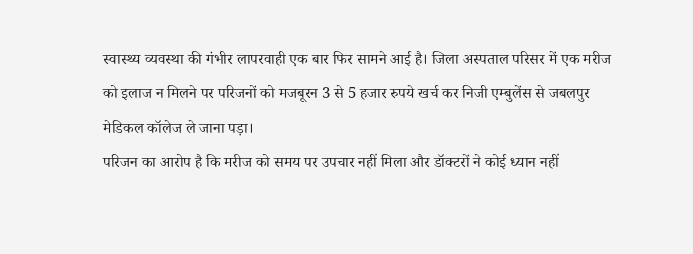स्वास्थ्य व्यवस्था की गंभीर लापरवाही एक बार फिर सामने आई है। जिला अस्पताल परिसर में एक मरीज को इलाज न मिलने पर परिजनों को मजबूरन 3 से 5 हजार रुपये खर्च कर निजी एम्बुलेंस से जबलपुर मेडिकल कॉलेज ले जाना पड़ा।
परिजन का आरोप है कि मरीज को समय पर उपचार नहीं मिला और डॉक्टरों ने कोई ध्यान नहीं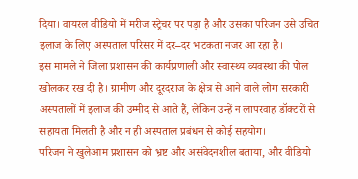दिया। वायरल वीडियो में मरीज स्ट्रेचर पर पड़ा है और उसका परिजन उसे उचित इलाज के लिए अस्पताल परिसर में दर–दर भटकता नजर आ रहा है।
इस मामले ने जिला प्रशासन की कार्यप्रणाली और स्वास्थ्य व्यवस्था की पोल खोलकर रख दी है। ग्रामीण और दूरदराज के क्षेत्र से आने वाले लोग सरकारी अस्पतालों में इलाज की उम्मीद से आते हैं, लेकिन उन्हें न लापरवाह डॉक्टरों से सहायता मिलती है और न ही अस्पताल प्रबंधन से कोई सहयोग।
परिजन ने खुलेआम प्रशासन को भ्रष्ट और असंवेदनशील बताया, और वीडियो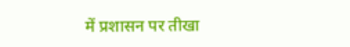में प्रशासन पर तीखा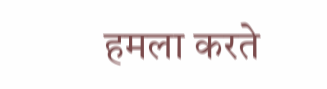हमला करते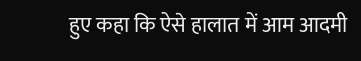हुए कहा कि ऐसे हालात में आम आदमी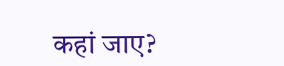कहां जाए?